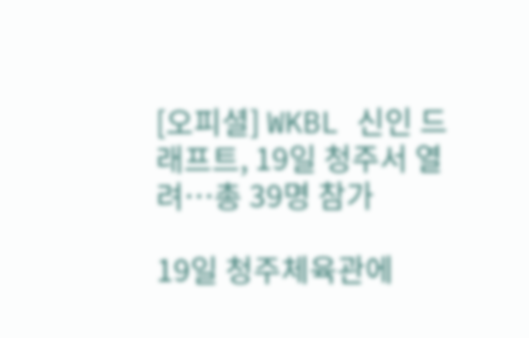[오피셜] WKBL 신인 드래프트, 19일 청주서 열려…총 39명 참가

19일 청주체육관에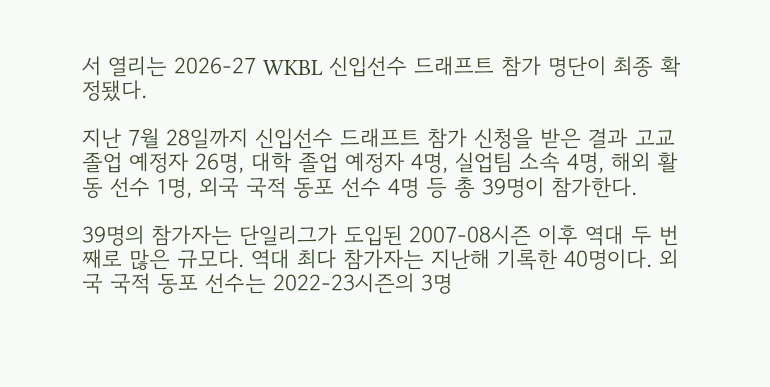서 열리는 2026-27 WKBL 신입선수 드래프트 참가 명단이 최종 확정됐다.

지난 7월 28일까지 신입선수 드래프트 참가 신청을 받은 결과 고교 졸업 예정자 26명, 대학 졸업 예정자 4명, 실업팀 소속 4명, 해외 활동 선수 1명, 외국 국적 동포 선수 4명 등 총 39명이 참가한다.

39명의 참가자는 단일리그가 도입된 2007-08시즌 이후 역대 두 번째로 많은 규모다. 역대 최다 참가자는 지난해 기록한 40명이다. 외국 국적 동포 선수는 2022-23시즌의 3명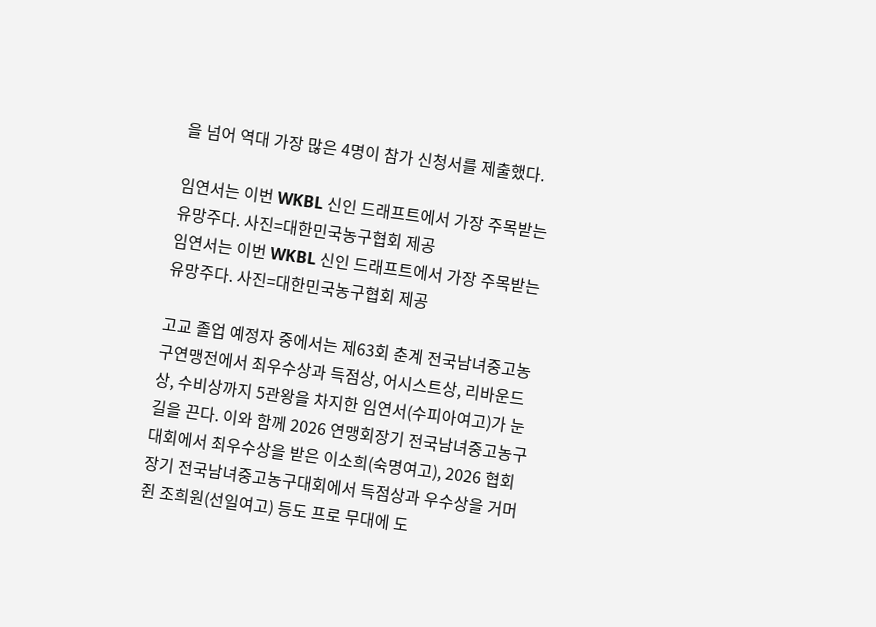을 넘어 역대 가장 많은 4명이 참가 신청서를 제출했다.

임연서는 이번 WKBL 신인 드래프트에서 가장 주목받는 유망주다. 사진=대한민국농구협회 제공
임연서는 이번 WKBL 신인 드래프트에서 가장 주목받는 유망주다. 사진=대한민국농구협회 제공

고교 졸업 예정자 중에서는 제63회 춘계 전국남녀중고농구연맹전에서 최우수상과 득점상, 어시스트상, 리바운드상, 수비상까지 5관왕을 차지한 임연서(수피아여고)가 눈길을 끈다. 이와 함께 2026 연맹회장기 전국남녀중고농구대회에서 최우수상을 받은 이소희(숙명여고), 2026 협회장기 전국남녀중고농구대회에서 득점상과 우수상을 거머쥔 조희원(선일여고) 등도 프로 무대에 도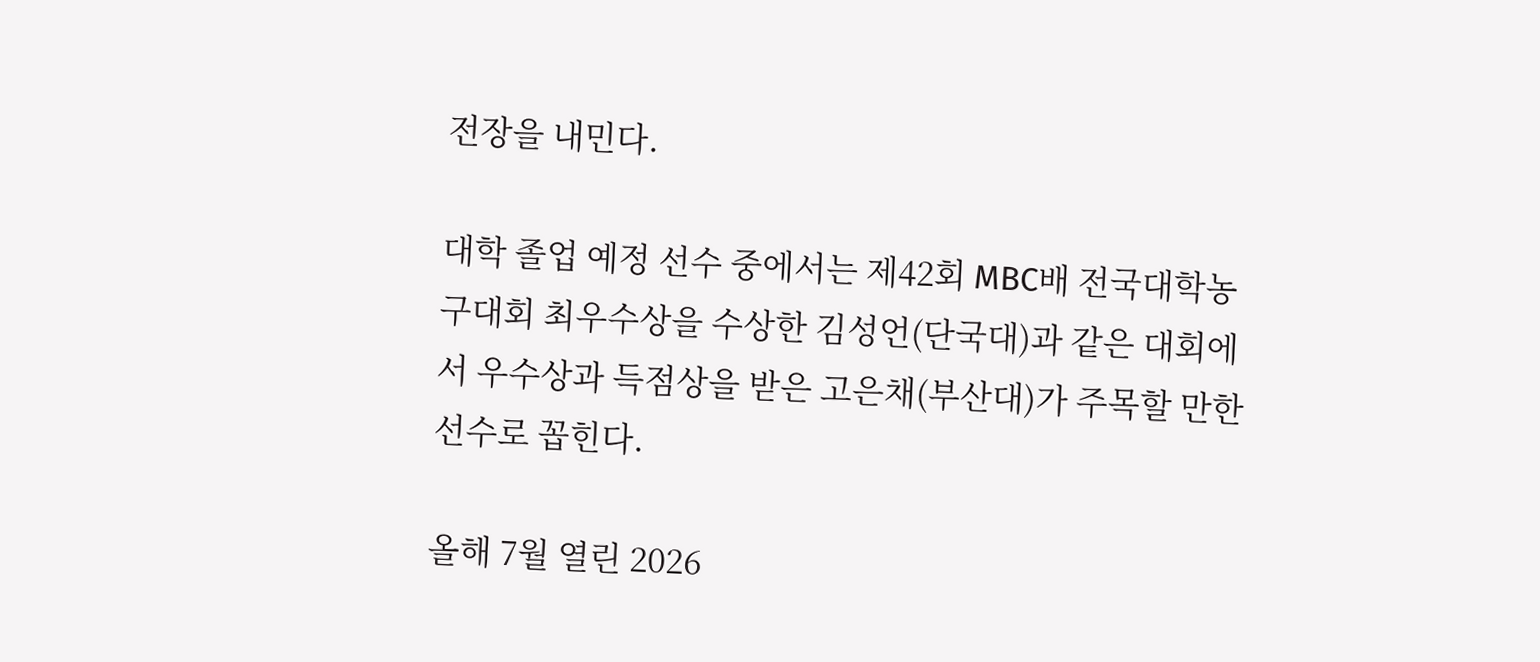전장을 내민다.

대학 졸업 예정 선수 중에서는 제42회 MBC배 전국대학농구대회 최우수상을 수상한 김성언(단국대)과 같은 대회에서 우수상과 득점상을 받은 고은채(부산대)가 주목할 만한 선수로 꼽힌다.

올해 7월 열린 2026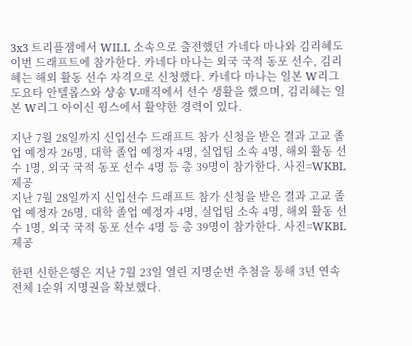3x3 트리플잼에서 WILL 소속으로 출전했던 가네다 마나와 김리혜도 이번 드래프트에 참가한다. 카네다 마나는 외국 국적 동포 선수, 김리혜는 해외 활동 선수 자격으로 신청했다. 카네다 마나는 일본 W리그 도요타 안텔롭스와 샹송 V-매직에서 선수 생활을 했으며, 김리혜는 일본 W리그 아이신 윙스에서 활약한 경력이 있다.

지난 7월 28일까지 신입선수 드래프트 참가 신청을 받은 결과 고교 졸업 예정자 26명, 대학 졸업 예정자 4명, 실업팀 소속 4명, 해외 활동 선수 1명, 외국 국적 동포 선수 4명 등 총 39명이 참가한다. 사진=WKBL 제공
지난 7월 28일까지 신입선수 드래프트 참가 신청을 받은 결과 고교 졸업 예정자 26명, 대학 졸업 예정자 4명, 실업팀 소속 4명, 해외 활동 선수 1명, 외국 국적 동포 선수 4명 등 총 39명이 참가한다. 사진=WKBL 제공

한편 신한은행은 지난 7월 23일 열린 지명순번 추첨을 통해 3년 연속 전체 1순위 지명권을 확보했다.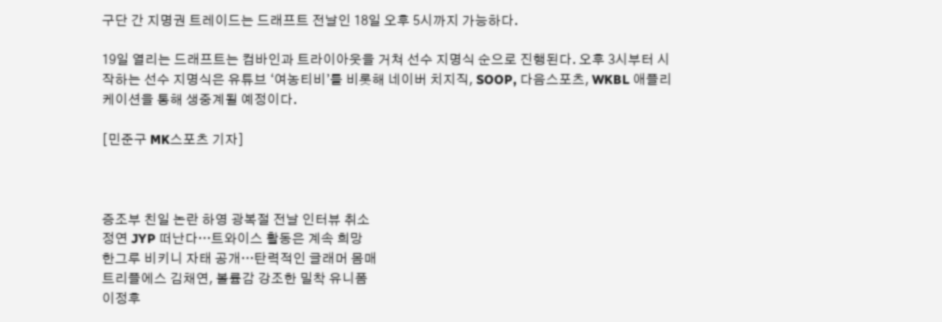구단 간 지명권 트레이드는 드래프트 전날인 18일 오후 5시까지 가능하다.

19일 열리는 드래프트는 컴바인과 트라이아웃을 거쳐 선수 지명식 순으로 진행된다. 오후 3시부터 시작하는 선수 지명식은 유튜브 ‘여농티비’를 비롯해 네이버 치지직, SOOP, 다음스포츠, WKBL 애플리케이션을 통해 생중계될 예정이다.

[민준구 MK스포츠 기자]



증조부 친일 논란 하영 광복절 전날 인터뷰 취소
정연 JYP 떠난다…트와이스 활동은 계속 희망
한그루 비키니 자태 공개…탄력적인 글래머 몸매
트리플에스 김채연, 볼륨감 강조한 밀착 유니폼
이정후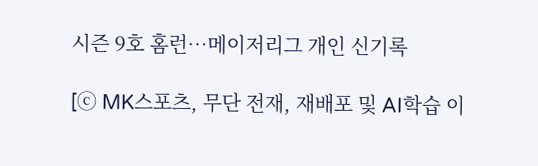시즌 9호 홈런…메이저리그 개인 신기록

[ⓒ MK스포츠, 무단 전재, 재배포 및 AI학습 이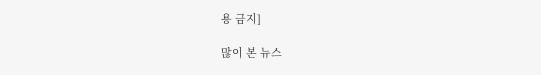용 금지]

많이 본 뉴스